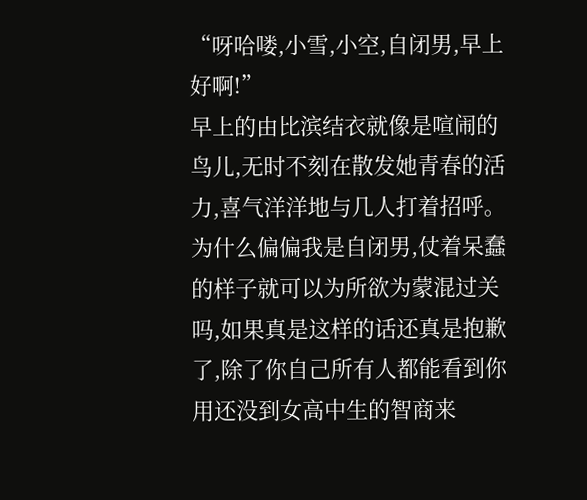“呀哈喽,小雪,小空,自闭男,早上好啊!”
早上的由比滨结衣就像是喧闹的鸟儿,无时不刻在散发她青春的活力,喜气洋洋地与几人打着招呼。
为什么偏偏我是自闭男,仗着呆蠢的样子就可以为所欲为蒙混过关吗,如果真是这样的话还真是抱歉了,除了你自己所有人都能看到你用还没到女高中生的智商来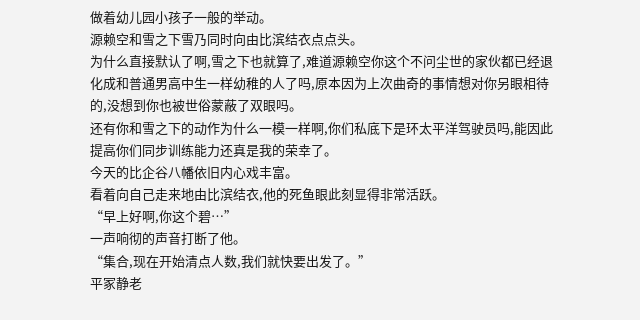做着幼儿园小孩子一般的举动。
源赖空和雪之下雪乃同时向由比滨结衣点点头。
为什么直接默认了啊,雪之下也就算了,难道源赖空你这个不问尘世的家伙都已经退化成和普通男高中生一样幼稚的人了吗,原本因为上次曲奇的事情想对你另眼相待的,没想到你也被世俗蒙蔽了双眼吗。
还有你和雪之下的动作为什么一模一样啊,你们私底下是环太平洋驾驶员吗,能因此提高你们同步训练能力还真是我的荣幸了。
今天的比企谷八幡依旧内心戏丰富。
看着向自己走来地由比滨结衣,他的死鱼眼此刻显得非常活跃。
“早上好啊,你这个碧…”
一声响彻的声音打断了他。
“集合,现在开始清点人数,我们就快要出发了。”
平冢静老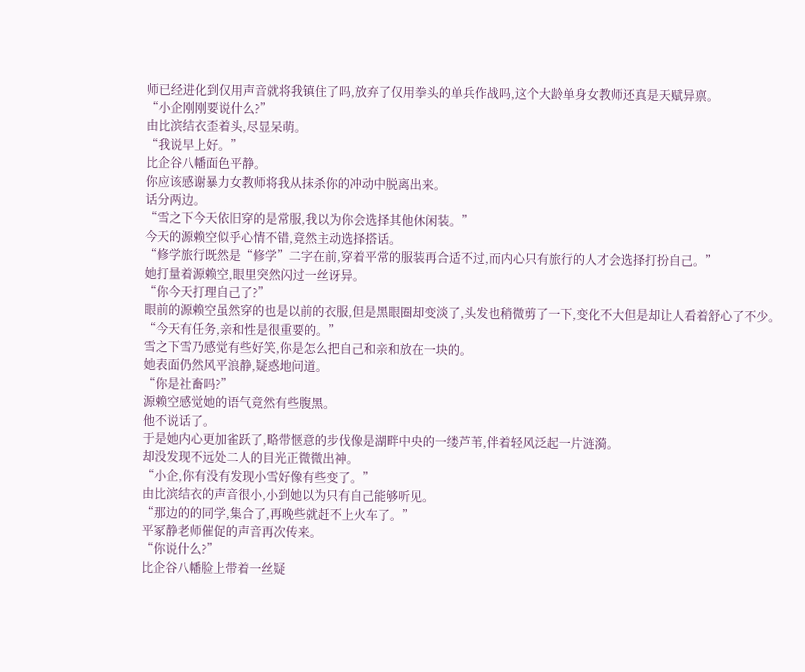师已经进化到仅用声音就将我镇住了吗,放弃了仅用拳头的单兵作战吗,这个大龄单身女教师还真是天赋异禀。
“小企刚刚要说什么?”
由比滨结衣歪着头,尽显呆萌。
“我说早上好。”
比企谷八幡面色平静。
你应该感谢暴力女教师将我从抹杀你的冲动中脱离出来。
话分两边。
“雪之下今天依旧穿的是常服,我以为你会选择其他休闲装。”
今天的源赖空似乎心情不错,竟然主动选择搭话。
“修学旅行既然是“修学”二字在前,穿着平常的服装再合适不过,而内心只有旅行的人才会选择打扮自己。”
她打量着源赖空,眼里突然闪过一丝讶异。
“你今天打理自己了?”
眼前的源赖空虽然穿的也是以前的衣服,但是黑眼圈却变淡了,头发也稍微剪了一下,变化不大但是却让人看着舒心了不少。
“今天有任务,亲和性是很重要的。”
雪之下雪乃感觉有些好笑,你是怎么把自己和亲和放在一块的。
她表面仍然风平浪静,疑惑地问道。
“你是社畜吗?”
源赖空感觉她的语气竟然有些腹黑。
他不说话了。
于是她内心更加雀跃了,略带惬意的步伐像是湖畔中央的一缕芦苇,伴着轻风泛起一片涟漪。
却没发现不远处二人的目光正微微出神。
“小企,你有没有发现小雪好像有些变了。”
由比滨结衣的声音很小,小到她以为只有自己能够听见。
“那边的的同学,集合了,再晚些就赶不上火车了。”
平冢静老师催促的声音再次传来。
“你说什么?”
比企谷八幡脸上带着一丝疑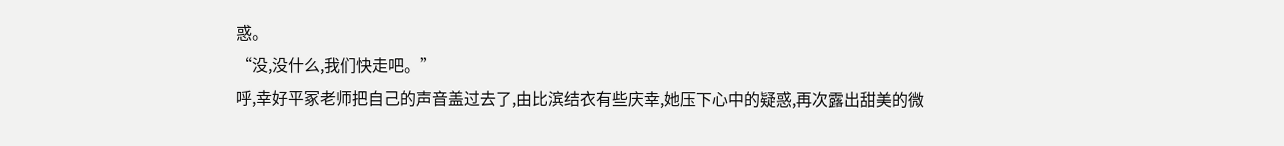惑。
“没,没什么,我们快走吧。”
呼,幸好平冢老师把自己的声音盖过去了,由比滨结衣有些庆幸,她压下心中的疑惑,再次露出甜美的微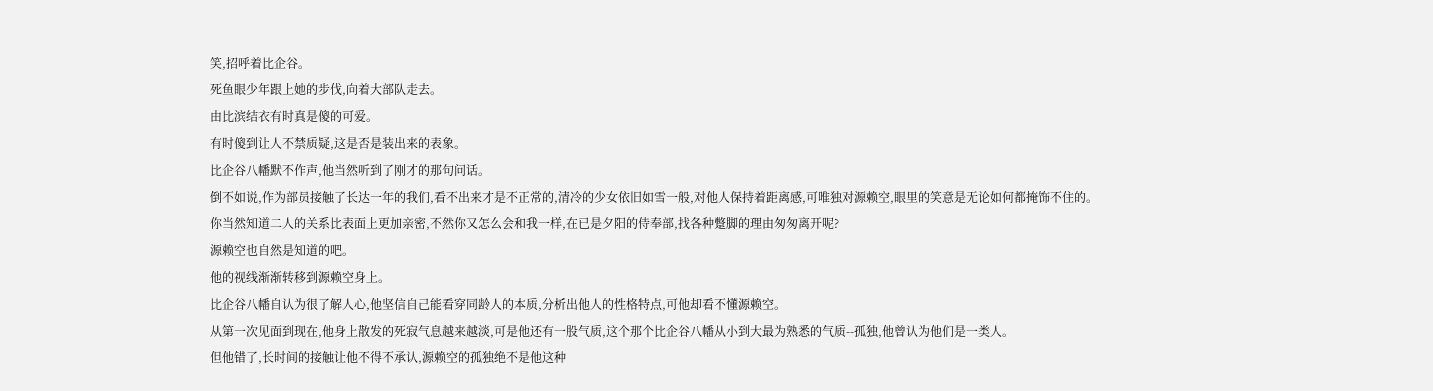笑,招呼着比企谷。
死鱼眼少年跟上她的步伐,向着大部队走去。
由比滨结衣有时真是傻的可爱。
有时傻到让人不禁质疑,这是否是装出来的表象。
比企谷八幡默不作声,他当然听到了刚才的那句问话。
倒不如说,作为部员接触了长达一年的我们,看不出来才是不正常的,清冷的少女依旧如雪一般,对他人保持着距离感,可唯独对源赖空,眼里的笑意是无论如何都掩饰不住的。
你当然知道二人的关系比表面上更加亲密,不然你又怎么会和我一样,在已是夕阳的侍奉部,找各种蹩脚的理由匆匆离开呢?
源赖空也自然是知道的吧。
他的视线渐渐转移到源赖空身上。
比企谷八幡自认为很了解人心,他坚信自己能看穿同龄人的本质,分析出他人的性格特点,可他却看不懂源赖空。
从第一次见面到现在,他身上散发的死寂气息越来越淡,可是他还有一股气质,这个那个比企谷八幡从小到大最为熟悉的气质--孤独,他曾认为他们是一类人。
但他错了,长时间的接触让他不得不承认,源赖空的孤独绝不是他这种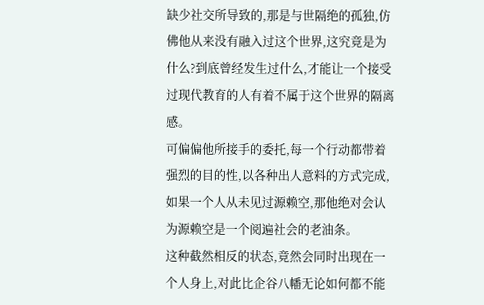缺少社交所导致的,那是与世隔绝的孤独,仿佛他从来没有融入过这个世界,这究竟是为什么?到底曾经发生过什么,才能让一个接受过现代教育的人有着不属于这个世界的隔离感。
可偏偏他所接手的委托,每一个行动都带着强烈的目的性,以各种出人意料的方式完成,如果一个人从未见过源赖空,那他绝对会认为源赖空是一个阅遍社会的老油条。
这种截然相反的状态,竟然会同时出现在一个人身上,对此比企谷八幡无论如何都不能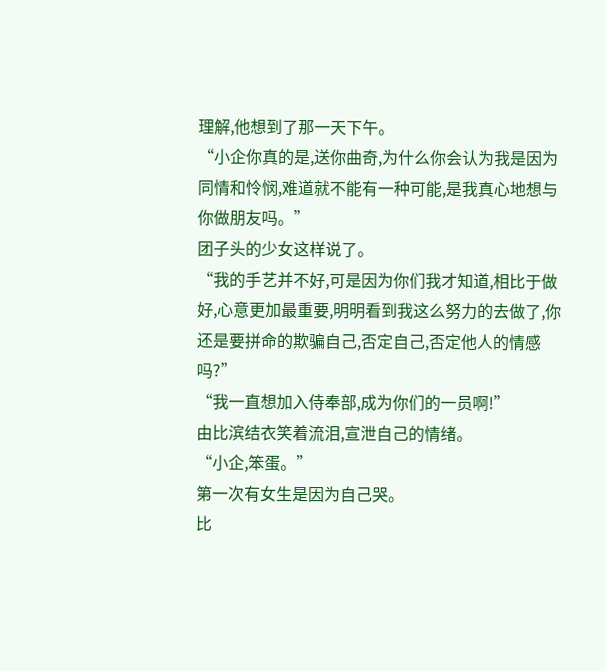理解,他想到了那一天下午。
“小企你真的是,送你曲奇,为什么你会认为我是因为同情和怜悯,难道就不能有一种可能,是我真心地想与你做朋友吗。”
团子头的少女这样说了。
“我的手艺并不好,可是因为你们我才知道,相比于做好,心意更加最重要,明明看到我这么努力的去做了,你还是要拼命的欺骗自己,否定自己,否定他人的情感吗?”
“我一直想加入侍奉部,成为你们的一员啊!”
由比滨结衣笑着流泪,宣泄自己的情绪。
“小企,笨蛋。”
第一次有女生是因为自己哭。
比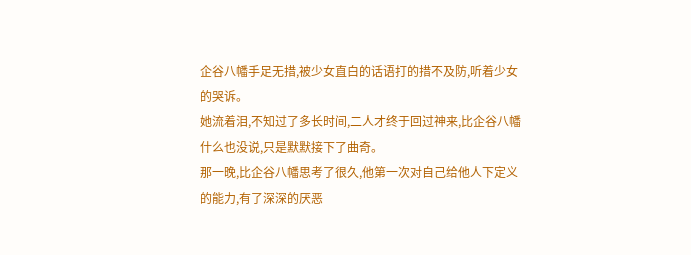企谷八幡手足无措,被少女直白的话语打的措不及防,听着少女的哭诉。
她流着泪,不知过了多长时间,二人才终于回过神来,比企谷八幡什么也没说,只是默默接下了曲奇。
那一晚,比企谷八幡思考了很久,他第一次对自己给他人下定义的能力,有了深深的厌恶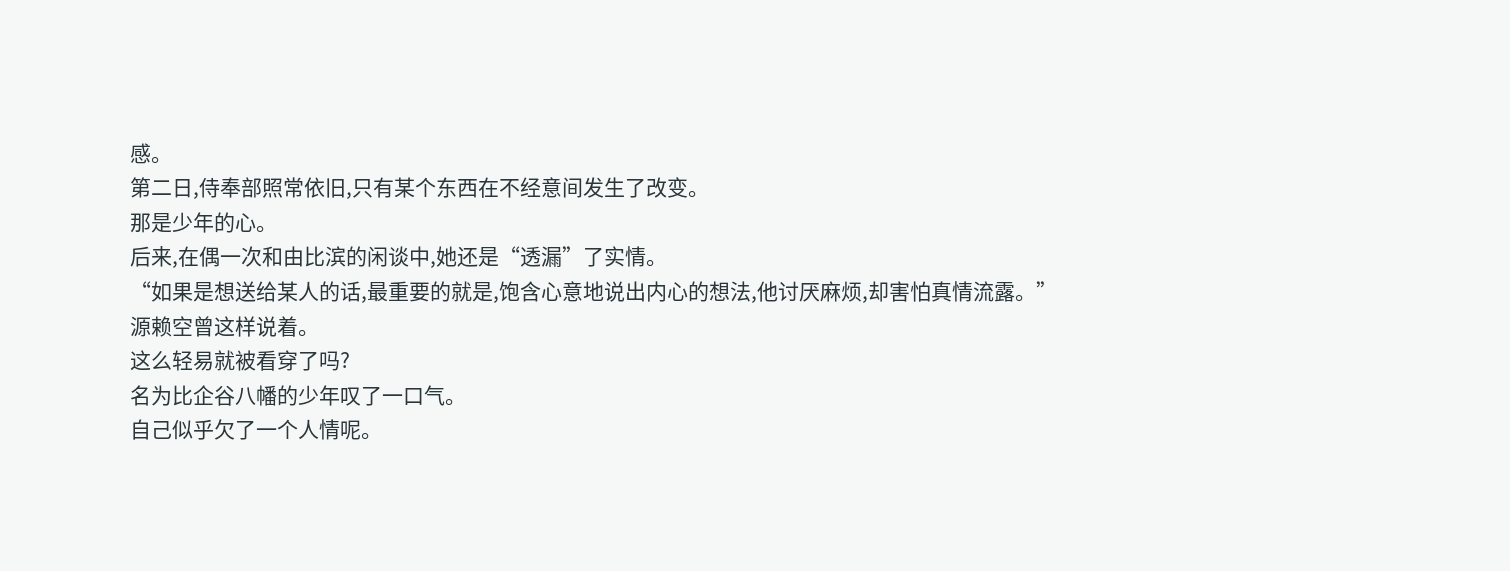感。
第二日,侍奉部照常依旧,只有某个东西在不经意间发生了改变。
那是少年的心。
后来,在偶一次和由比滨的闲谈中,她还是“透漏”了实情。
“如果是想送给某人的话,最重要的就是,饱含心意地说出内心的想法,他讨厌麻烦,却害怕真情流露。”
源赖空曾这样说着。
这么轻易就被看穿了吗?
名为比企谷八幡的少年叹了一口气。
自己似乎欠了一个人情呢。